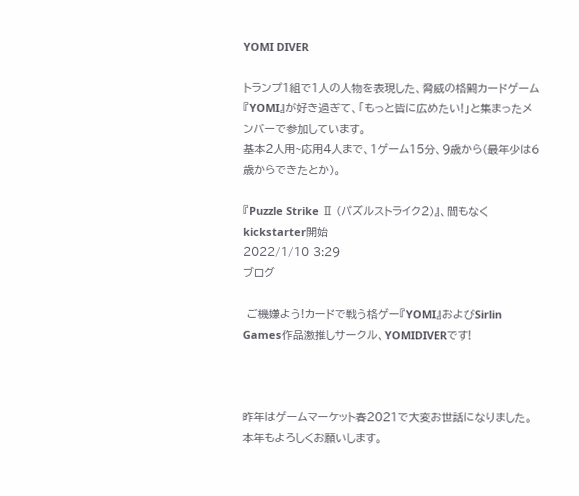YOMI DIVER

トランプ1組で1人の人物を表現した、脅威の格闘カードゲーム『YOMI』が好き過ぎて、「もっと皆に広めたい!」と集まったメンバーで参加しています。
基本2人用~応用4人まで、1ゲーム15分、9歳から(最年少は6歳からできたとか)。

『Puzzle Strike Ⅱ (パズルストライク2)』、間もなくkickstarter開始
2022/1/10 3:29
ブログ

 ご機嫌よう!カードで戦う格ゲー『YOMI』およびSirlin Games作品激推しサークル、YOMIDIVERです!



昨年はゲームマーケット春2021で大変お世話になりました。本年もよろしくお願いします。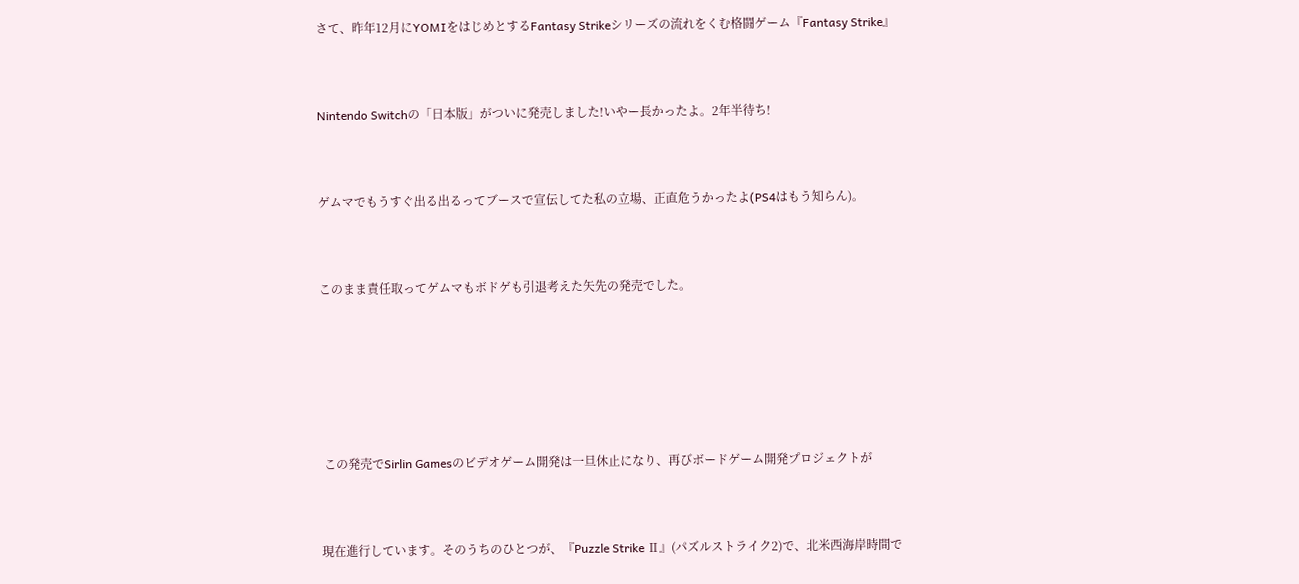さて、昨年12月にYOMIをはじめとするFantasy Strikeシリーズの流れをくむ格闘ゲーム『Fantasy Strike』



Nintendo Switchの「日本版」がついに発売しました!いやー長かったよ。2年半待ち!



ゲムマでもうすぐ出る出るってブースで宣伝してた私の立場、正直危うかったよ(PS4はもう知らん)。



このまま責任取ってゲムマもボドゲも引退考えた矢先の発売でした。







 この発売でSirlin Gamesのビデオゲーム開発は一旦休止になり、再びボードゲーム開発プロジェクトが



現在進行しています。そのうちのひとつが、『Puzzle Strike Ⅱ』(パズルストライク2)で、北米西海岸時間で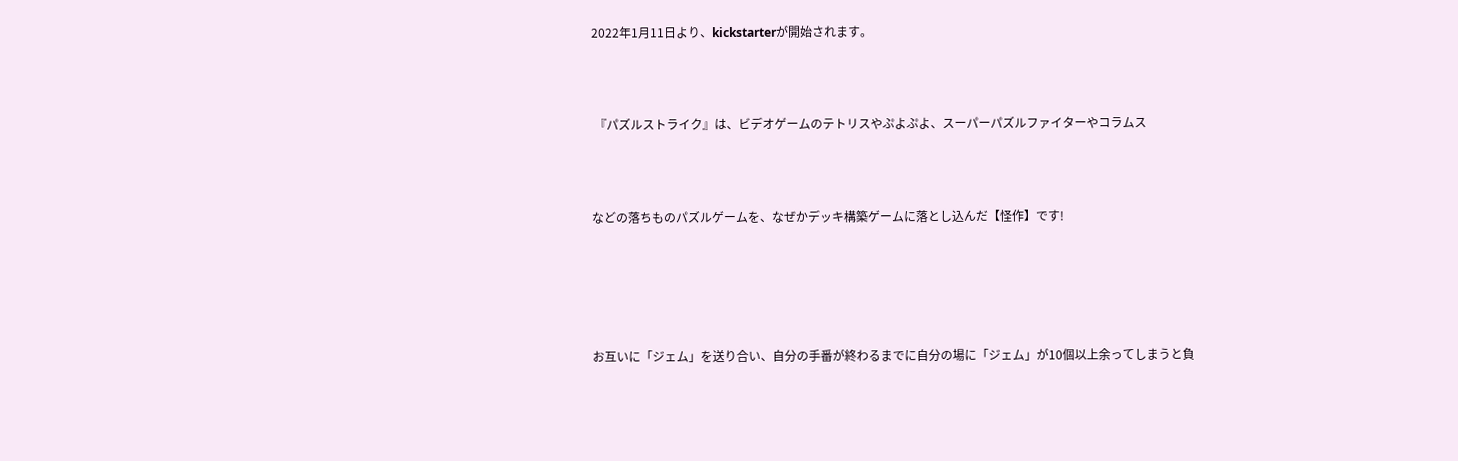2022年1月11日より、kickstarterが開始されます。



 『パズルストライク』は、ビデオゲームのテトリスやぷよぷよ、スーパーパズルファイターやコラムス



などの落ちものパズルゲームを、なぜかデッキ構築ゲームに落とし込んだ【怪作】です!





お互いに「ジェム」を送り合い、自分の手番が終わるまでに自分の場に「ジェム」が10個以上余ってしまうと負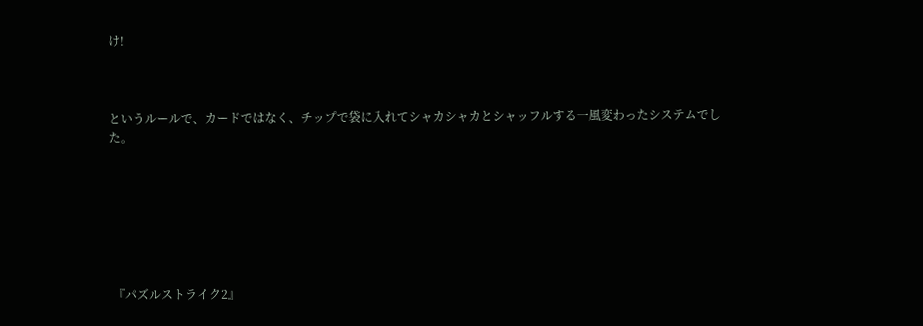け!



というルールで、カードではなく、チップで袋に入れてシャカシャカとシャッフルする一風変わったシステムでした。







 『パズルストライク2』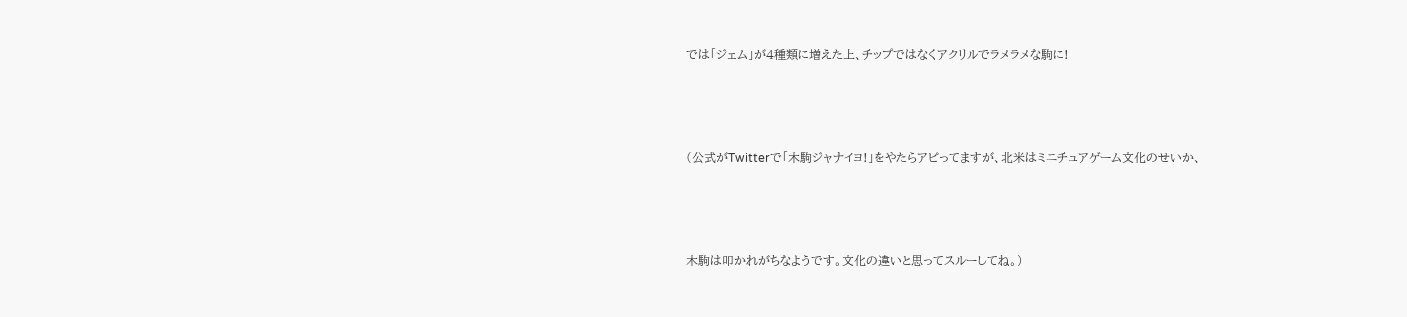では「ジェム」が4種類に増えた上、チップではなくアクリルでラメラメな駒に!



(公式がTwitterで「木駒ジャナイヨ!」をやたらアピってますが、北米はミニチュアゲーム文化のせいか、



木駒は叩かれがちなようです。文化の違いと思ってスルーしてね。)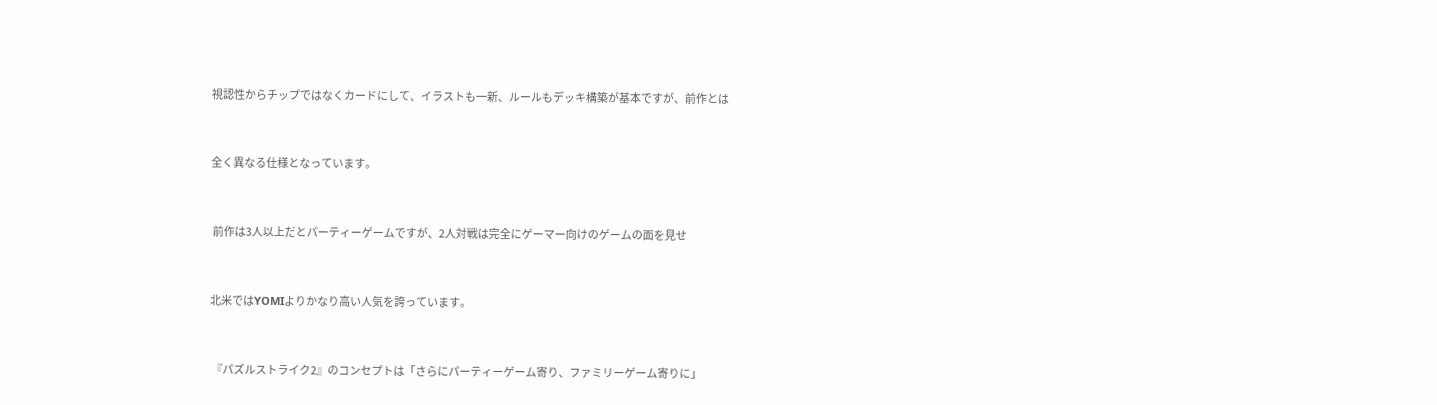視認性からチップではなくカードにして、イラストも一新、ルールもデッキ構築が基本ですが、前作とは



全く異なる仕様となっています。



 前作は3人以上だとパーティーゲームですが、2人対戦は完全にゲーマー向けのゲームの面を見せ



北米ではYOMIよりかなり高い人気を誇っています。



 『パズルストライク2』のコンセプトは「さらにパーティーゲーム寄り、ファミリーゲーム寄りに」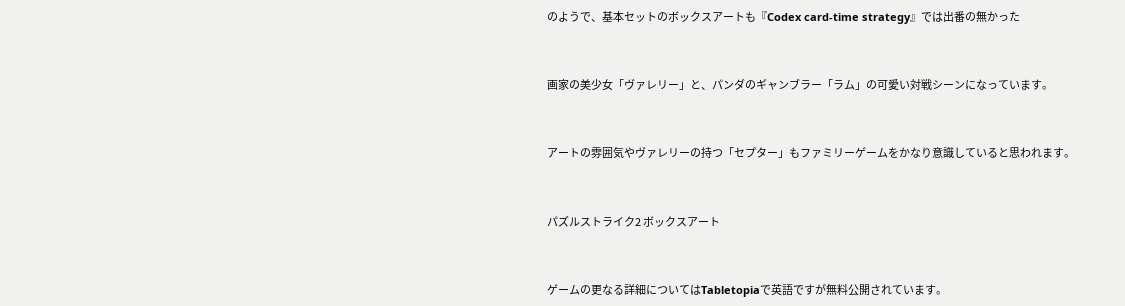のようで、基本セットのボックスアートも『Codex card-time strategy』では出番の無かった



画家の美少女「ヴァレリー」と、パンダのギャンブラー「ラム」の可愛い対戦シーンになっています。



アートの雰囲気やヴァレリーの持つ「セプター」もファミリーゲームをかなり意識していると思われます。



パズルストライク2 ボックスアート



ゲームの更なる詳細についてはTabletopiaで英語ですが無料公開されています。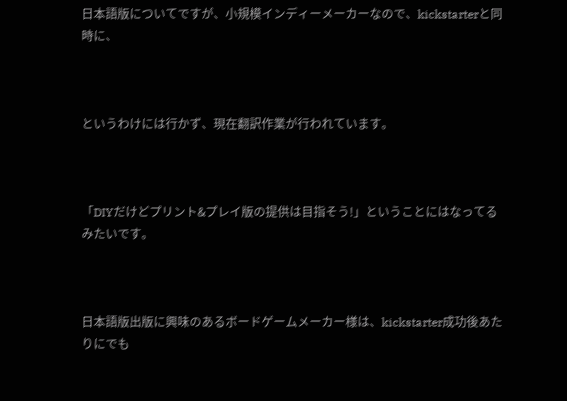日本語版についてですが、小規模インディーメーカーなので、kickstarterと同時に、



というわけには行かず、現在翻訳作業が行われています。



「DIYだけどプリント&プレイ版の提供は目指そう!」ということにはなってるみたいです。



日本語版出版に興味のあるボードゲームメーカー様は、kickstarter成功後あたりにでも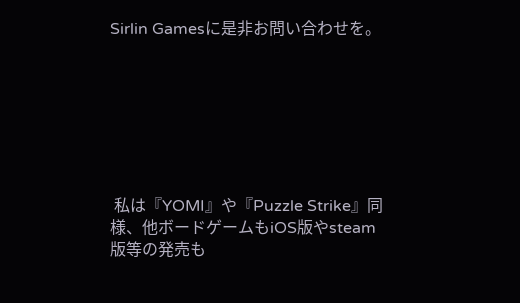Sirlin Gamesに是非お問い合わせを。







 私は『YOMI』や『Puzzle Strike』同様、他ボードゲームもiOS版やsteam版等の発売も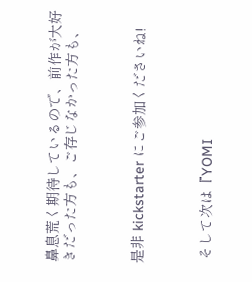鼻息荒く期待しているので、前作が大好きだった方も、ご存じなかった方も、



是非 kickstarter にご参加くださいね!



 そして次は『YOMI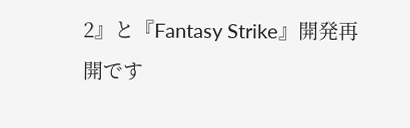2』と『Fantasy Strike』開発再開です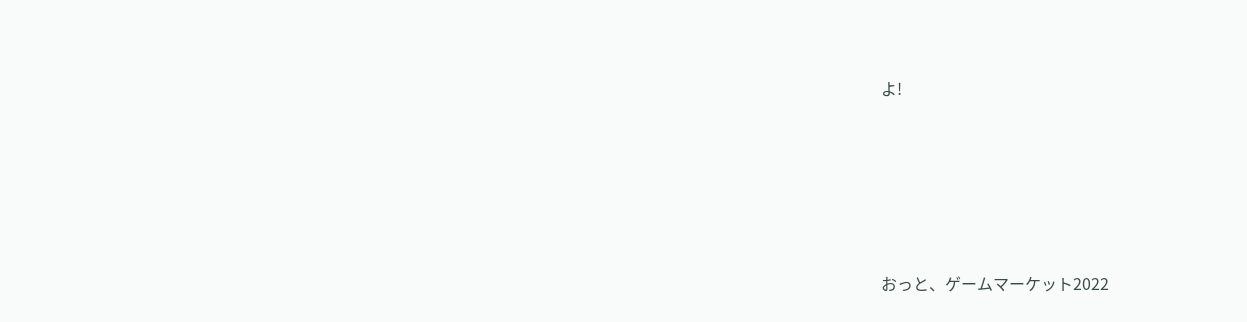よ!







おっと、ゲームマーケット2022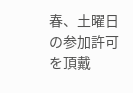春、土曜日の参加許可を頂戴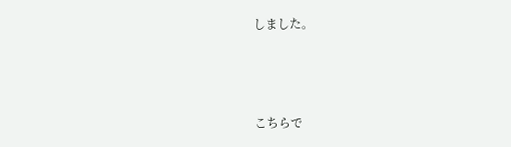しました。



こちらで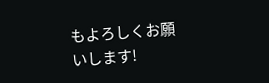もよろしくお願いします!